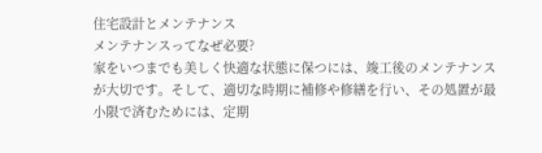住宅設計とメンテナンス
メンテナンスってなぜ必要?
家をいつまでも美しく快適な状態に保つには、竣工後のメンテナンスが大切です。そして、適切な時期に補修や修繕を行い、その処置が最小限で済むためには、定期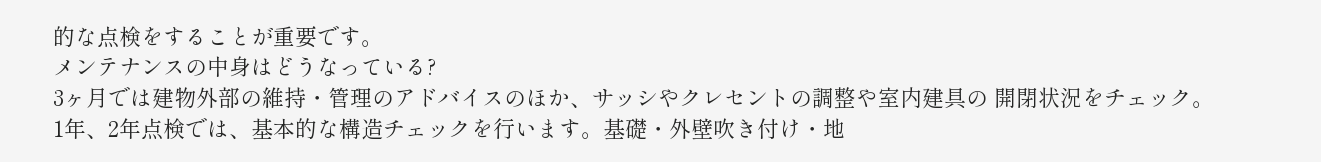的な点検をすることが重要です。
メンテナンスの中身はどうなっている?
3ヶ月では建物外部の維持・管理のアドバイスのほか、サッシやクレセントの調整や室内建具の 開閉状況をチェック。
1年、2年点検では、基本的な構造チェックを行います。基礎・外壁吹き付け・地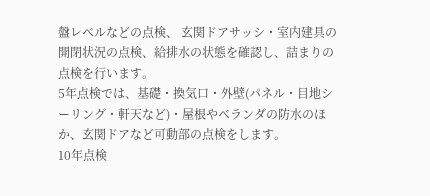盤レベルなどの点検、 玄関ドアサッシ・室内建具の開閉状況の点検、給排水の状態を確認し、詰まりの点検を行います。
5年点検では、基礎・換気口・外壁(パネル・目地シーリング・軒天など)・屋根やベランダの防水のほか、玄関ドアなど可動部の点検をします。
10年点検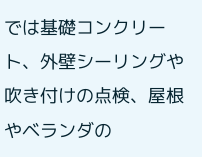では基礎コンクリート、外壁シーリングや吹き付けの点検、屋根やベランダの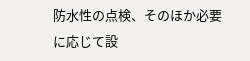防水性の点検、そのほか必要に応じて設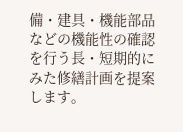備・建具・機能部品などの機能性の確認を行う長・短期的にみた修繕計画を提案します。